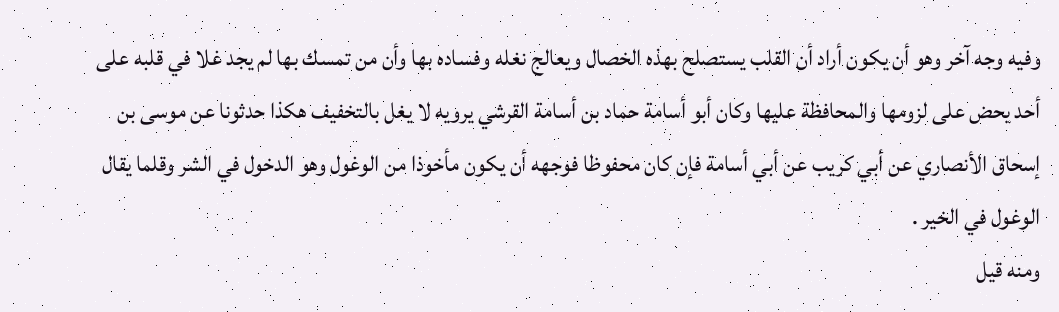وفيه وجه آخر وهو أن يكون أراد أن القلب يستصلح بهذه الخصال ويعالج نغله وفساده بها وأن من تمسك بها لم يجد غلا في قلبه على أحد يحض على لزومها والمحافظة عليها وكان أبو أسامة حماد بن أسامة القرشي يرويه لا يغل بالتخفيف هكذا حدثونا عن موسى بن إسحاق الأنصاري عن أبي كريب عن أبي أسامة فإن كان محفوظا فوجهه أن يكون مأخوذا من الوغول وهو الدخول في الشر وقلما يقال الوغول في الخير .
ومنه قيل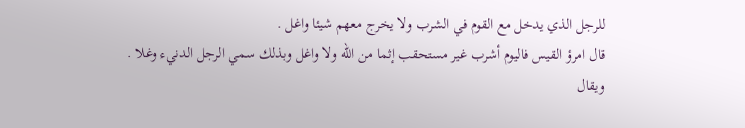للرجل الذي يدخل مع القوم في الشرب ولا يخرج معهم شيئا واغل .
قال امرؤ القيس فاليوم أشرب غير مستحقب إثما من الله ولا واغل وبذلك سمي الرجل الدنيء وغلا .
ويقال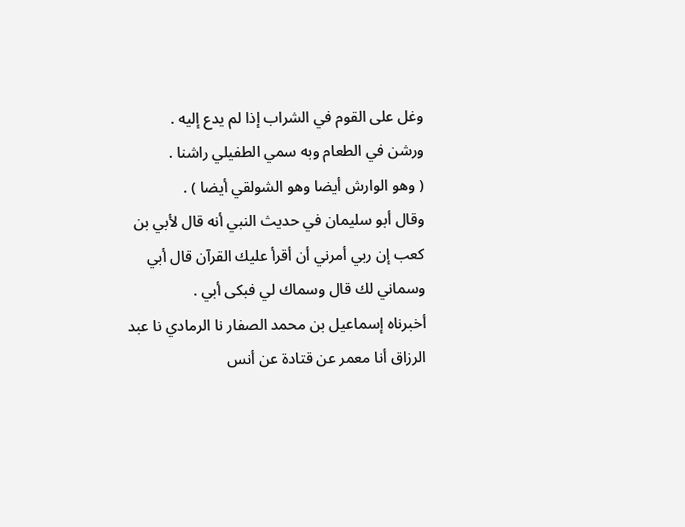وغل على القوم في الشراب إذا لم يدع إليه .
ورشن في الطعام وبه سمي الطفيلي راشنا .
( وهو الوارش أيضا وهو الشولقي أيضا ) .
وقال أبو سليمان في حديث النبي أنه قال لأبي بن كعب إن ربي أمرني أن أقرأ عليك القرآن قال أبي وسماني لك قال وسماك لي فبكى أبي .
أخبرناه إسماعيل بن محمد الصفار نا الرمادي نا عبد الرزاق أنا معمر عن قتادة عن أنس